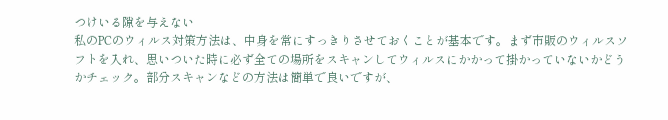つけいる隙を与えない
私のPCのウィルス対策方法は、中身を常にすっきりさせておくことが基本です。まず市販のウィルスソフトを入れ、思いついた時に必ず全ての場所をスキャンしてウィルスにかかって掛かっていないかどうかチェック。部分スキャンなどの方法は簡単で良いですが、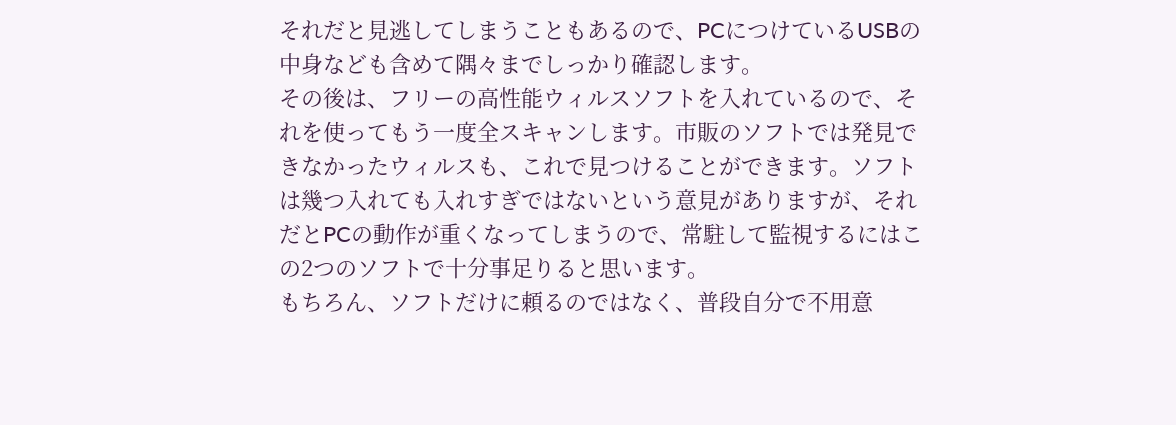それだと見逃してしまうこともあるので、PCにつけているUSBの中身なども含めて隅々までしっかり確認します。
その後は、フリーの高性能ウィルスソフトを入れているので、それを使ってもう一度全スキャンします。市販のソフトでは発見できなかったウィルスも、これで見つけることができます。ソフトは幾つ入れても入れすぎではないという意見がありますが、それだとPCの動作が重くなってしまうので、常駐して監視するにはこの2つのソフトで十分事足りると思います。
もちろん、ソフトだけに頼るのではなく、普段自分で不用意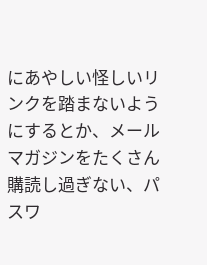にあやしい怪しいリンクを踏まないようにするとか、メールマガジンをたくさん購読し過ぎない、パスワ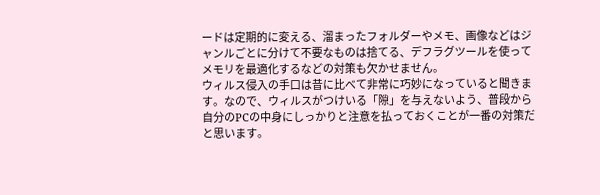ードは定期的に変える、溜まったフォルダーやメモ、画像などはジャンルごとに分けて不要なものは捨てる、デフラグツールを使ってメモリを最適化するなどの対策も欠かせません。
ウィルス侵入の手口は昔に比べて非常に巧妙になっていると聞きます。なので、ウィルスがつけいる「隙」を与えないよう、普段から自分のPCの中身にしっかりと注意を払っておくことが一番の対策だと思います。